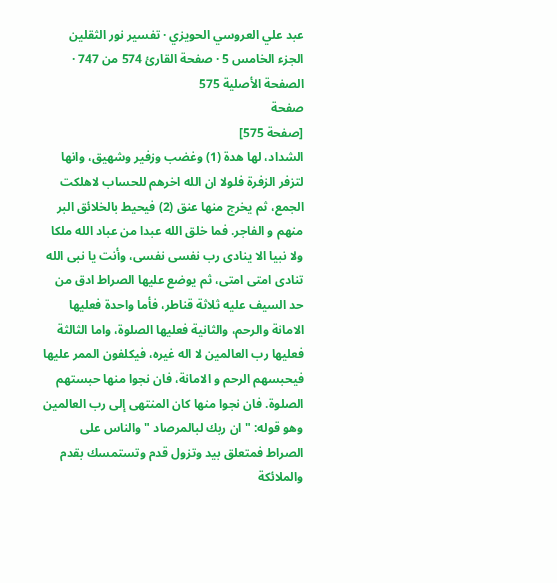عبد علي العروسي الحويزي · تفسير نور الثقلين الجزء الخامس 5 · صفحة القارئ 574 من 747 · الصفحة الأصلية 575
صفحة
[صفحة 575]
الشداد، لها هدة (1) وغضب وزفير وشهيق، وانها لتزفر الزفرة فلولا ان الله اخرهم للحساب لاهلكت الجمع، ثم يخرج منها عنق (2) فيحيط بالخلائق البر منهم و الفاجر. فما خلق الله عبدا من عباد الله ملكا ولا نبيا الا ينادى رب نفسى نفسى، وأنت يا نبى الله تنادى امتى امتى، ثم يوضع عليها الصراط ادق من حد السيف عليه ثلاثة قناطر، فأما واحدة فعليها الامانة والرحم، والثانية فعليها الصلوة، واما الثالثة فعليها رب العالمين لا اله غيره، فيكلفون الممر عليها فيحبسهم الرحم و الامانة، فان نجوا منها حبستهم الصلوة. فان نجوا منها كان المنتهى إلى رب العالمين وهو قوله: " ان ربك لبالمرصاد " والناس على الصراط فمتعلق بيد وتزول قدم وتستمسك بقدم والملائكة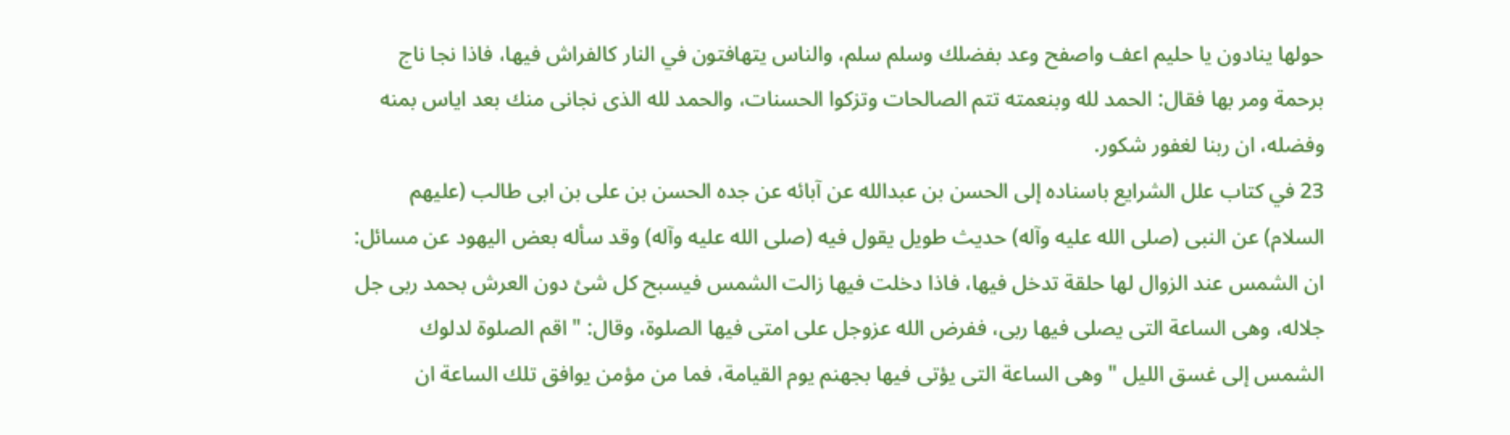حولها ينادون يا حليم اعف واصفح وعد بفضلك وسلم سلم، والناس يتهافتون في النار كالفراش فيها، فاذا نجا ناج برحمة ومر بها فقال: الحمد لله وبنعمته تتم الصالحات وتزكوا الحسنات، والحمد لله الذى نجانى منك بعد اياس بمنه وفضله، ان ربنا لغفور شكور.
23 في كتاب علل الشرايع باسناده إلى الحسن بن عبدالله عن آبائه عن جده الحسن بن على بن ابى طالب (عليهم السلام) عن النبى (صلى الله عليه وآله) حديث طويل يقول فيه (صلى الله عليه وآله) وقد سأله بعض اليهود عن مسائل: ان الشمس عند الزوال لها حلقة تدخل فيها، فاذا دخلت فيها زالت الشمس فيسبح كل شئ دون العرش بحمد ربى جل جلاله، وهى الساعة التى يصلى فيها ربى، ففرض الله عزوجل على امتى فيها الصلوة، وقال: " اقم الصلوة لدلوك الشمس إلى غسق الليل " وهى الساعة التى يؤتى فيها بجهنم يوم القيامة، فما من مؤمن يوافق تلك الساعة ان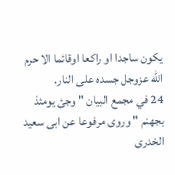يكون ساجدا او راكعا اوقائما الا حرم الله عزوجل جسده على النار.
24 في مجمع البيان " وجئ يومئذ بجهنم " وروى مرفوعا عن ابى سعيد الخدرى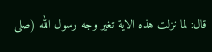قال: لما نزلت هذه الاية تغير وجه رسول الله (صلى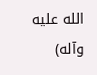الله عليه وآله)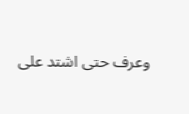وعرف حتى اشتد على